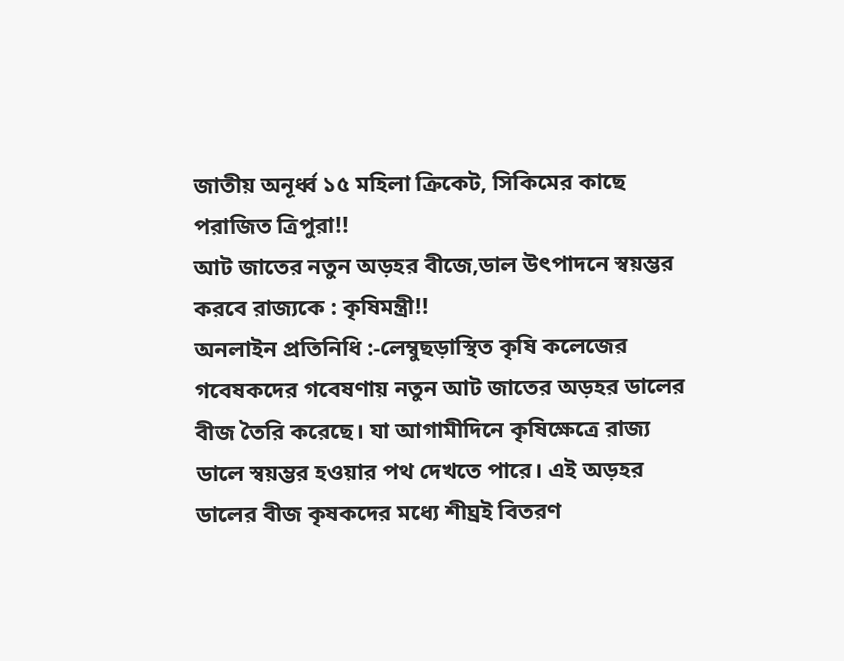জাতীয় অনূর্ধ্ব ১৫ মহিলা ক্রিকেট, সিকিমের কাছে পরাজিত ত্রিপুরা!!
আট জাতের নতুন অড়হর বীজে,ডাল উৎপাদনে স্বয়ম্ভর করবে রাজ্যকে : কৃষিমন্ত্রী!!
অনলাইন প্রতিনিধি :-লেম্বুছড়াস্থিত কৃষি কলেজের গবেষকদের গবেষণায় নতুন আট জাতের অড়হর ডালের বীজ তৈরি করেছে। যা আগামীদিনে কৃষিক্ষেত্রে রাজ্য ডালে স্বয়ম্ভর হওয়ার পথ দেখতে পারে। এই অড়হর ডালের বীজ কৃষকদের মধ্যে শীঘ্রই বিতরণ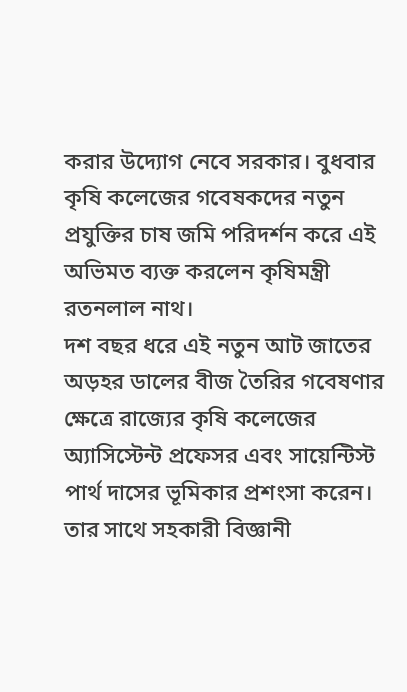করার উদ্যোগ নেবে সরকার। বুধবার কৃষি কলেজের গবেষকদের নতুন প্রযুক্তির চাষ জমি পরিদর্শন করে এই অভিমত ব্যক্ত করলেন কৃষিমন্ত্রী রতনলাল নাথ।
দশ বছর ধরে এই নতুন আট জাতের অড়হর ডালের বীজ তৈরির গবেষণার ক্ষেত্রে রাজ্যের কৃষি কলেজের অ্যাসিস্টেন্ট প্রফেসর এবং সায়েন্টিস্ট পার্থ দাসের ভূমিকার প্রশংসা করেন। তার সাথে সহকারী বিজ্ঞানী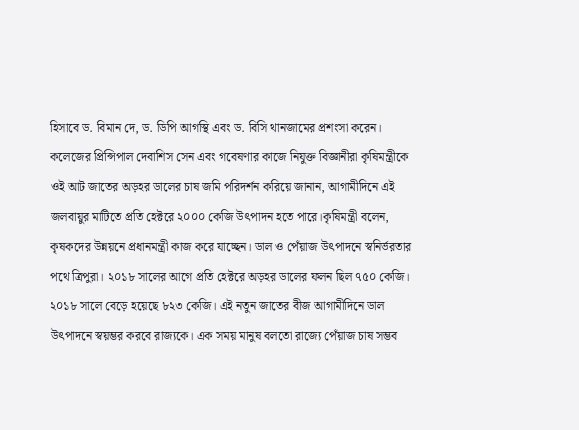হিসাবে ড. বিমান দে, ড. ডিপি আগস্থি এবং ড. বিসি থানজামের প্রশংসা করেন।
কলেজের প্রিন্সিপাল দেবাশিস সেন এবং গবেষণার কাজে নিযুক্ত বিজ্ঞানীরা কৃষিমন্ত্রীকে ওই আট জাতের অড়হর ডালের চাষ জমি পরিদর্শন করিয়ে জানান, আগামীদিনে এই জলবায়ুর মাটিতে প্রতি হেক্টরে ২০০০ কেজি উৎপাদন হতে পারে।কৃষিমন্ত্রী বলেন, কৃষকদের উন্নয়নে প্রধানমন্ত্রী কাজ করে যাচ্ছেন। ডাল ও পেঁয়াজ উৎপাদনে স্বনির্ভরতার পথে ত্রিপুরা। ২০১৮ সালের আগে প্রতি হেক্টরে অড়হর ডালের ফলন ছিল ৭৫০ কেজি। ২০১৮ সালে বেড়ে হয়েছে ৮২৩ কেজি। এই নতুন জাতের বীজ আগামীদিনে ডাল উৎপাদনে স্বয়ম্ভর করবে রাজ্যকে। এক সময় মানুষ বলতো রাজ্যে পেঁয়াজ চাষ সম্ভব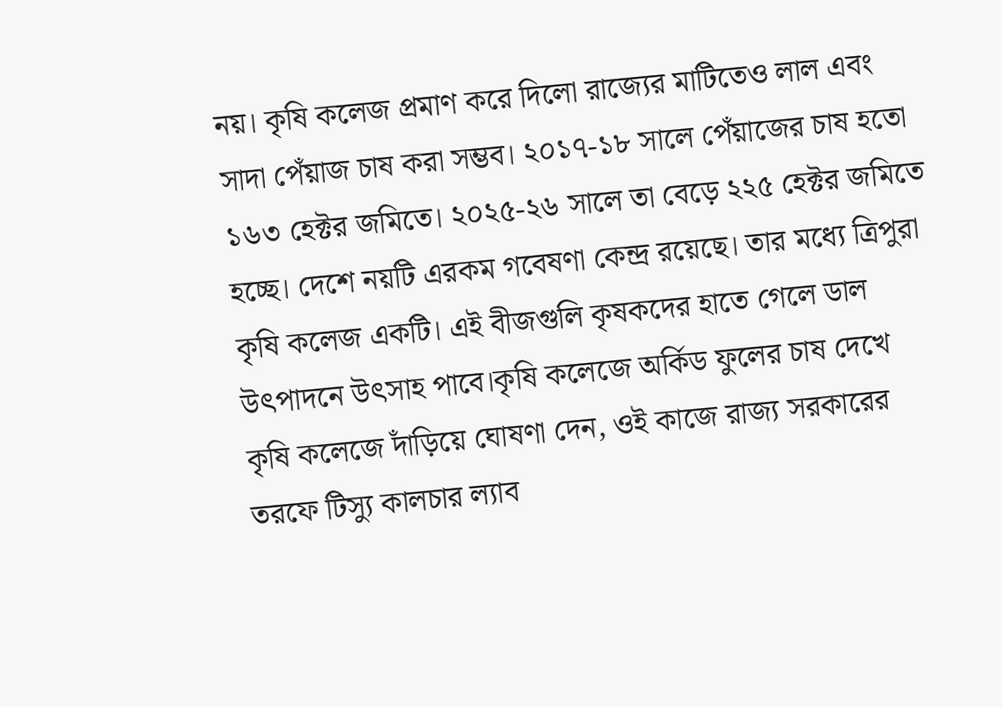নয়। কৃষি কলেজ প্রমাণ করে দিলো রাজ্যের মাটিতেও লাল এবং সাদা পেঁয়াজ চাষ করা সম্ভব। ২০১৭-১৮ সালে পেঁয়াজের চাষ হতো ১৬৩ হেক্টর জমিতে। ২০২৫-২৬ সালে তা বেড়ে ২২৫ হেক্টর জমিতে হচ্ছে। দেশে নয়টি এরকম গবেষণা কেন্দ্র রয়েছে। তার মধ্যে ত্রিপুরা কৃষি কলেজ একটি। এই বীজগুলি কৃষকদের হাতে গেলে ডাল উৎপাদনে উৎসাহ পাবে।কৃষি কলেজে অর্কিড ফুলের চাষ দেখে কৃষি কলেজে দাঁড়িয়ে ঘোষণা দেন, ওই কাজে রাজ্য সরকারের তরফে টিস্যু কালচার ল্যাব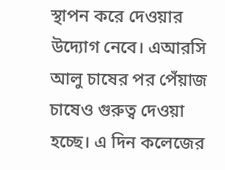স্থাপন করে দেওয়ার উদ্যোগ নেবে। এআরসি আলু চাষের পর পেঁয়াজ চাষেও গুরুত্ব দেওয়া হচ্ছে। এ দিন কলেজের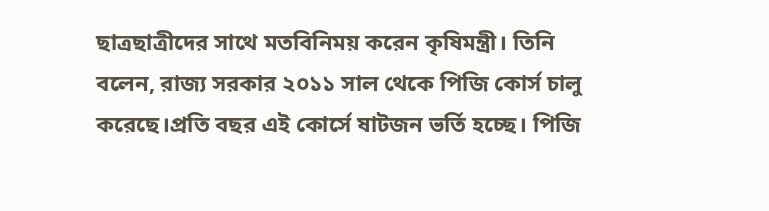ছাত্রছাত্রীদের সাথে মতবিনিময় করেন কৃষিমন্ত্রী। তিনি বলেন, রাজ্য সরকার ২০১১ সাল থেকে পিজি কোর্স চালু করেছে।প্রতি বছর এই কোর্সে ষাটজন ভর্তি হচ্ছে। পিজি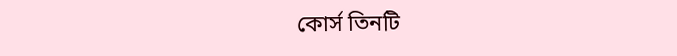কোর্স তিনটি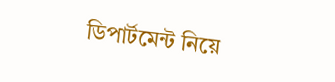ডিপার্টমেন্ট নিয়ে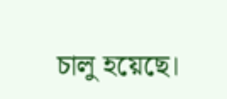চালু হয়েছে।